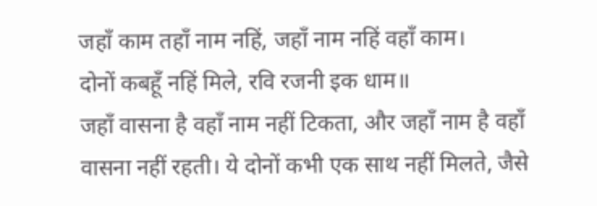जहाँ काम तहाँ नाम नहिं, जहाँ नाम नहिं वहाँ काम।
दोनों कबहूँ नहिं मिले, रवि रजनी इक धाम॥
जहाँ वासना है वहाँ नाम नहीं टिकता, और जहाँ नाम है वहाँ वासना नहीं रहती। ये दोनों कभी एक साथ नहीं मिलते, जैसे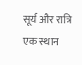सूर्य और रात्रि एक स्थान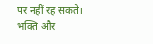पर नहीं रह सकते।
भक्ति और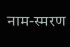नाम-स्मरण